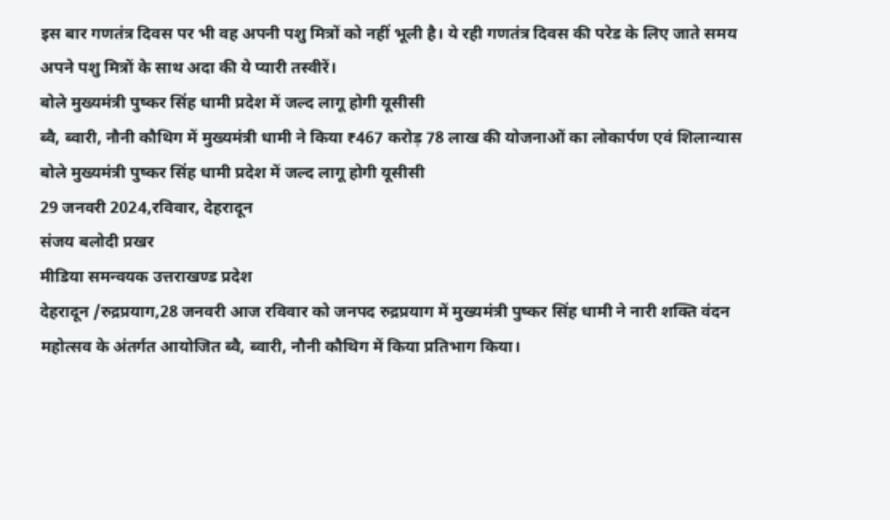इस बार गणतंत्र दिवस पर भी वह अपनी पशु मित्रों को नहीं भूली है। ये रही गणतंत्र दिवस की परेड के लिए जाते समय अपने पशु मित्रों के साथ अदा की ये प्यारी तस्वीरें।
बोले मुख्यमंत्री पुष्कर सिंह धामी प्रदेश में जल्द लागू होगी यूसीसी
ब्वै, ब्वारी, नौनी कौथिग में मुख्यमंत्री धामी ने किया ₹467 करोड़ 78 लाख की योजनाओं का लोकार्पण एवं शिलान्यास
बोले मुख्यमंत्री पुष्कर सिंह धामी प्रदेश में जल्द लागू होगी यूसीसी
29 जनवरी 2024,रविवार, देहरादून
संजय बलोदी प्रखर
मीडिया समन्वयक उत्तराखण्ड प्रदेश
देहरादून /रुद्रप्रयाग,28 जनवरी आज रविवार को जनपद रुद्रप्रयाग में मुख्यमंत्री पुष्कर सिंह धामी ने नारी शक्ति वंदन महोत्सव के अंतर्गत आयोजित ब्वै, ब्वारी, नौनी कौथिग में किया प्रतिभाग किया।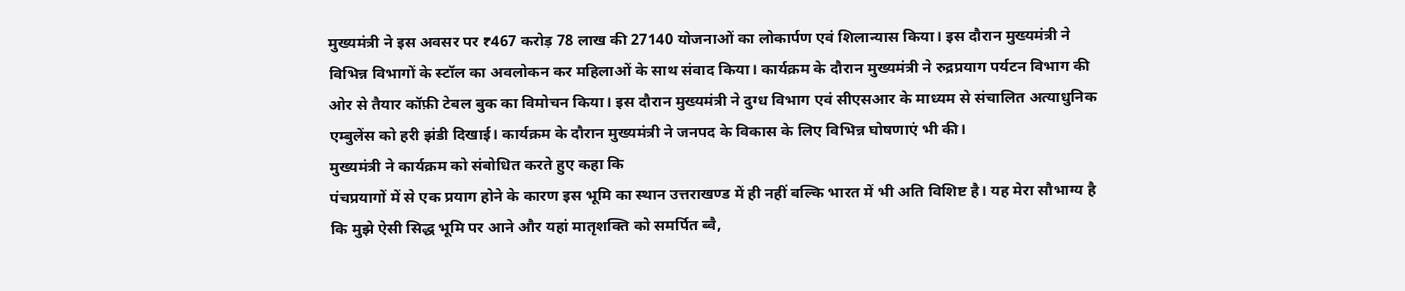मुख्यमंत्री ने इस अवसर पर ₹467 करोड़ 78 लाख की 27140 योजनाओं का लोकार्पण एवं शिलान्यास किया। इस दौरान मुख्यमंत्री ने विभिन्न विभागों के स्टॉल का अवलोकन कर महिलाओं के साथ संवाद किया। कार्यक्रम के दौरान मुख्यमंत्री ने रुद्रप्रयाग पर्यटन विभाग की ओर से तैयार कॉफ़ी टेबल बुक का विमोचन किया। इस दौरान मुख्यमंत्री ने दुग्ध विभाग एवं सीएसआर के माध्यम से संचालित अत्याधुनिक एम्बुलेंस को हरी झंडी दिखाई। कार्यक्रम के दौरान मुख्यमंत्री ने जनपद के विकास के लिए विभिन्न घोषणाएं भी की।
मुख्यमंत्री ने कार्यक्रम को संबोधित करते हुए कहा कि
पंचप्रयागों में से एक प्रयाग होने के कारण इस भूमि का स्थान उत्तराखण्ड में ही नहीं बल्कि भारत में भी अति विशिष्ट है। यह मेरा सौभाग्य है कि मुझे ऐसी सिद्ध भूमि पर आने और यहां मातृशक्ति को समर्पित ब्वै,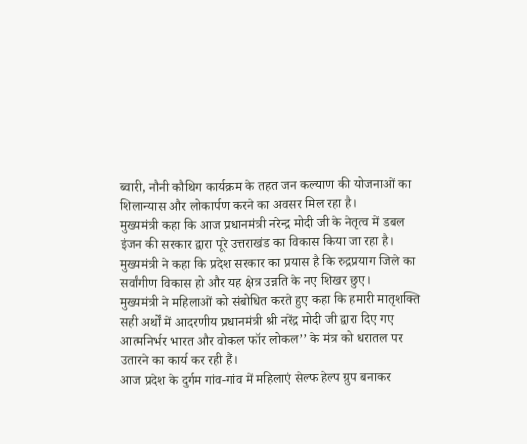ब्वारी, नौनी कौथिग कार्यक्रम के तहत जन कल्याण की योजनाओं का शिलान्यास और लोकार्पण करने का अवसर मिल रहा है।
मुख्यमंत्री कहा कि आज प्रधानमंत्री नरेन्द्र मोदी जी के नेतृत्व में डबल इंजन की सरकार द्वारा पूरे उत्तराखंड का विकास किया जा रहा है। मुख्यमंत्री ने कहा कि प्रदेश सरकार का प्रयास है कि रुद्रप्रयाग जिले का सर्वांगीण विकास हो और यह क्षेत्र उन्नति के नए शिखर छुए।
मुख्यमंत्री ने महिलाओं को संबोधित करते हुए कहा कि हमारी मातृशक्ति सही अर्थों में आदरणीय प्रधानमंत्री श्री नरेंद्र मोदी जी द्वारा दिए गए आत्मनिर्भर भारत और वोकल फॉर लोकल’’ के मंत्र को धरातल पर उतारने का कार्य कर रही हैं।
आज प्रदेश के दुर्गम गांव-गांव में महिलाएं सेल्फ हेल्प ग्रुप बनाकर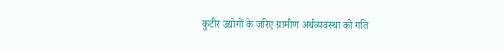कुटीर उद्योगों के जरिए ग्रामीण अर्थव्यवस्था को गति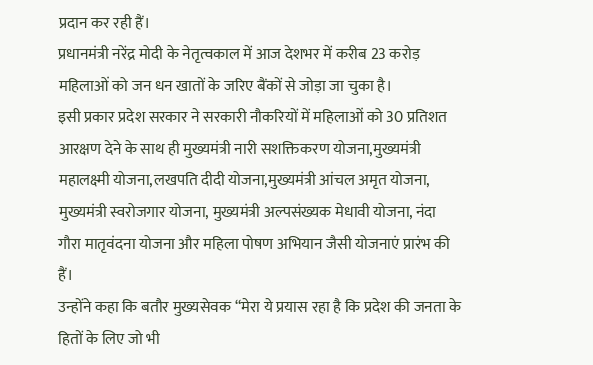प्रदान कर रही हैं।
प्रधानमंत्री नरेंद्र मोदी के नेतृत्वकाल में आज देशभर में करीब 23 करोड़ महिलाओं को जन धन खातों के जरिए बैंकों से जोड़ा जा चुका है।
इसी प्रकार प्रदेश सरकार ने सरकारी नौकरियों में महिलाओं को 30 प्रतिशत आरक्षण देने के साथ ही मुख्यमंत्री नारी सशक्तिकरण योजना,मुख्यमंत्री महालक्ष्मी योजना,लखपति दीदी योजना,मुख्यमंत्री आंचल अमृत योजना, मुख्यमंत्री स्वरोजगार योजना, मुख्यमंत्री अल्पसंख्यक मेधावी योजना, नंदा गौरा मातृवंदना योजना और महिला पोषण अभियान जैसी योजनाएं प्रारंभ की हैं।
उन्होंने कहा कि बतौर मुख्यसेवक “मेरा ये प्रयास रहा है कि प्रदेश की जनता के हितों के लिए जो भी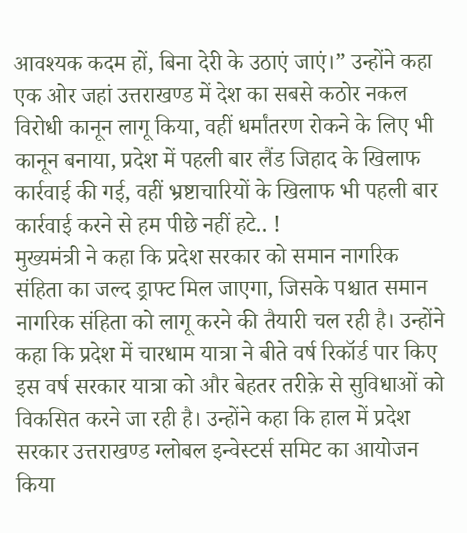आवश्यक कदम हों, बिना देरी के उठाएं जाएं।” उन्होंने कहा एक ओर जहां उत्तराखण्ड में देश का सबसे कठोर नकल विरोधी कानून लागू किया, वहीं धर्मांतरण रोकने के लिए भी कानून बनाया, प्रदेश में पहली बार लैंड जिहाद के खिलाफ कार्रवाई की गई, वहीं भ्रष्टाचारियों के खिलाफ भी पहली बार कार्रवाई करने से हम पीछे नहीं हटे.. !
मुख्यमंत्री ने कहा कि प्रदेश सरकार को समान नागरिक संहिता का जल्द ड्राफ्ट मिल जाएगा, जिसके पश्चात समान नागरिक संहिता को लागू करने की तैयारी चल रही है। उन्होंने कहा कि प्रदेश में चारधाम यात्रा ने बीते वर्ष रिकॉर्ड पार किए इस वर्ष सरकार यात्रा को और बेहतर तरीक़े से सुविधाओं को विकसित करने जा रही है। उन्होंने कहा कि हाल में प्रदेश सरकार उत्तराखण्ड ग्लोबल इन्वेस्टर्स समिट का आयोजन किया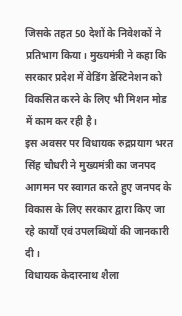जिसके तहत 50 देशों के निवेशकों ने प्रतिभाग किया। मुख्यमंत्री ने कहा कि सरकार प्रदेश में वेडिंग डेस्टिनेशन को विकसित करने के लिए भी मिशन मोड में काम कर रही है।
इस अवसर पर विधायक रुद्रप्रयाग भरत सिंह चौधरी ने मुख्यमंत्री का जनपद आगमन पर स्वागत करते हुए जनपद के विकास के लिए सरकार द्वारा किए जा रहे कार्यों एवं उपलब्धियों की जानकारी दी।
विधायक केदारनाथ शैला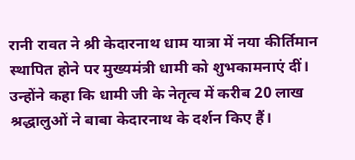रानी रावत ने श्री केदारनाथ धाम यात्रा में नया कीर्तिमान स्थापित होने पर मुख्यमंत्री धामी को शुभकामनाएं दीं।
उन्होंने कहा कि धामी जी के नेतृत्व में करीब 20 लाख श्रद्धालुओं ने बाबा केदारनाथ के दर्शन किए हैं।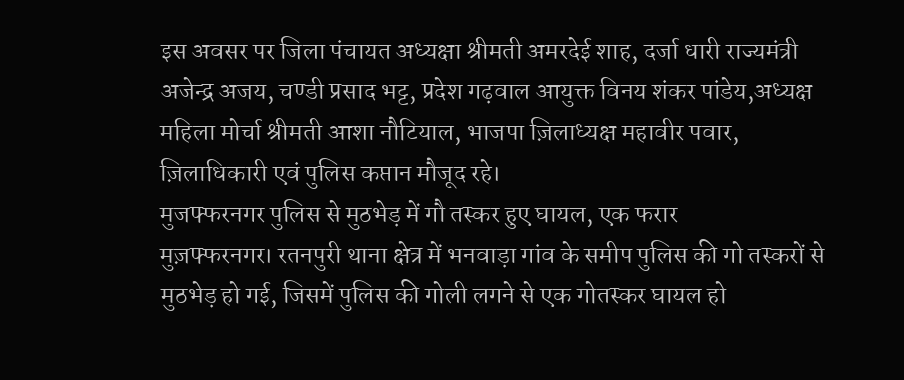इस अवसर पर जिला पंचायत अध्यक्षा श्रीमती अमरदेई शाह, दर्जा धारी राज्यमंत्री अजेन्द्र अजय, चण्डी प्रसाद भट्ट, प्रदेश गढ़वाल आयुक्त विनय शंकर पांडेय,अध्यक्ष महिला मोर्चा श्रीमती आशा नौटियाल, भाजपा ज़िलाध्यक्ष महावीर पवार, ज़िलाधिकारी एवं पुलिस कप्तान मौजूद रहे।
मुजफ्फरनगर पुलिस से मुठभेड़ में गौ तस्कर हुए घायल, एक फरार
मुज़फ्फरनगर। रतनपुरी थाना क्षेत्र में भनवाड़ा गांव के समीप पुलिस की गो तस्करों से मुठभेड़ हो गई, जिसमें पुलिस की गोली लगने से एक गोतस्कर घायल हो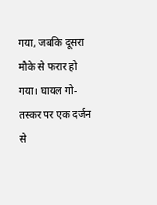गया, जबकि दूसरा मौके से फरार हो गया। घायल गो-तस्कर पर एक दर्जन से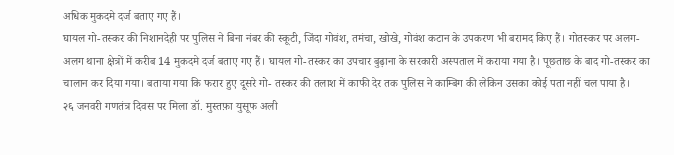अधिक मुकदमे दर्ज बताए गए हैं।
घायल गो-तस्कर की निशानदेही पर पुलिस ने बिना नंबर की स्कूटी, जिंदा गोवंश, तमंचा, खोखे, गोवंश कटान के उपकरण भी बरामद किए हैं। गोतस्कर पर अलग-अलग थाना क्षेत्रों में करीब 14 मुकदमे दर्ज बताए गए हैं। घायल गो-तस्कर का उपचार बुढ़ाना के सरकारी अस्पताल में कराया गया है। पूछताछ के बाद गो-तस्कर का चालान कर दिया गया। बताया गया कि फरार हुए दूसरे गो- तस्कर की तलाश में काफी देर तक पुलिस ने काम्बिग की लेकिन उसका कोई पता नहीं चल पाया है।
२६ जनवरी गणतंत्र दिवस पर मिला डॉ. मुस्तफ़ा युसूफ अली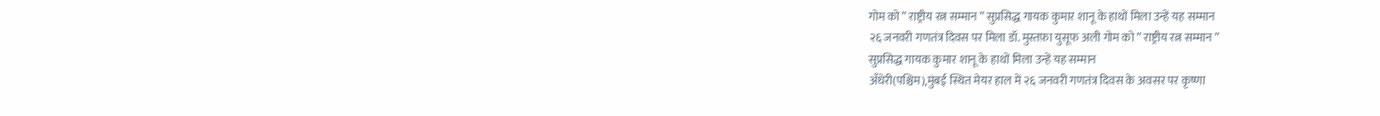गोम को ” राष्ट्रीय रत्न सम्मान ” सुप्रसिद्ध गायक कुमार शानू के हाथों मिला उन्हें यह सम्मान
२६ जनवरी गणतंत्र दिवस पर मिला डॉ. मुस्तफ़ा युसूफ अली गोम को ” राष्ट्रीय रत्न सम्मान ”
सुप्रसिद्ध गायक कुमार शानू के हाथों मिला उन्हें यह सम्मान
अँधेरी(पश्चिम),मुंबई स्थित मेयर हाल में २६ जनवरी गणतंत्र दिवस के अवसर पर कृष्णा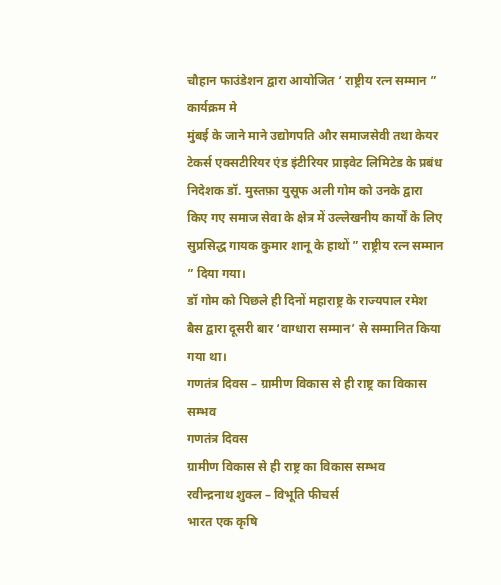चौहान फाउंडेशन द्वारा आयोजित ‘ राष्ट्रीय रत्न सम्मान ” कार्यक्रम मे
मुंबई के जाने माने उद्योगपति और समाजसेवी तथा केयर टेकर्स एक्सटीरियर एंड इंटीरियर प्राइवेट लिमिटेड के प्रबंध निदेशक डॉ. मुस्तफ़ा युसूफ अली गोम को उनके द्वारा किए गए समाज सेवा के क्षेत्र में उल्लेखनीय कार्यों के लिए सुप्रसिद्ध गायक कुमार शानू के हाथों ” राष्ट्रीय रत्न सम्मान ” दिया गया।
डॉ गोम को पिछले ही दिनों महाराष्ट्र के राज्यपाल रमेश बैस द्वारा दूसरी बार ‘वाग्धारा सम्मान’ से सम्मानित किया गया था।
गणतंत्र दिवस – ग्रामीण विकास से ही राष्ट्र का विकास सम्भव
गणतंत्र दिवस
ग्रामीण विकास से ही राष्ट्र का विकास सम्भव
रवीन्द्रनाथ शुक्ल – विभूति फीचर्स
भारत एक कृषि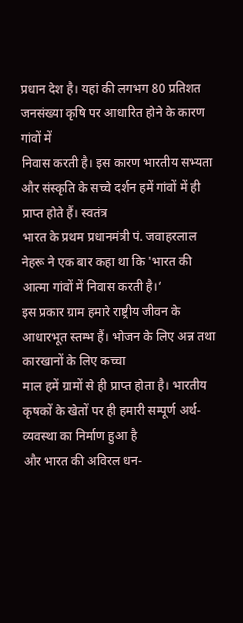प्रधान देश है। यहां की लगभग 80 प्रतिशत जनसंख्या कृषि पर आधारित होने के कारण गांवों में
निवास करती है। इस कारण भारतीय सभ्यता और संस्कृति के सच्चे दर्शन हमें गांवों में ही प्राप्त होते हैं। स्वतंत्र
भारत के प्रथम प्रधानमंत्री पं. जवाहरलाल नेहरू ने एक बार कहा था कि 'भारत की आत्मा गांवों में निवास करती है।‘
इस प्रकार ग्राम हमारे राष्ट्रीय जीवन के आधारभूत स्तम्भ हैं। भोजन के लिए अन्न तथा कारखानों के लिए कच्चा
माल हमें ग्रामों से ही प्राप्त होता है। भारतीय कृषकों के खेतों पर ही हमारी सम्पूर्ण अर्थ-व्यवस्था का निर्माण हुआ है
और भारत की अविरल धन-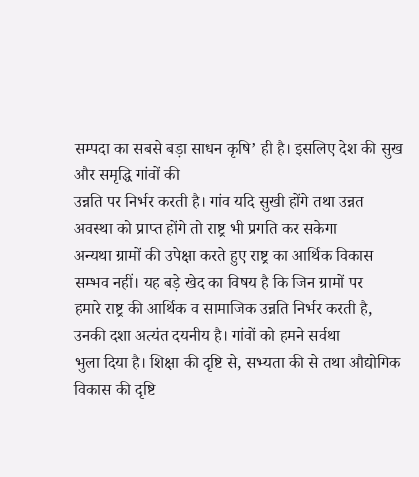सम्पदा का सबसे बड़ा साधन कृषि’ ही है। इसलिए देश की सुख और समृद्धि गांवों की
उन्नति पर निर्भर करती है। गांव यदि सुखी होंगे तथा उन्नत अवस्था को प्राप्त होंगे तो राष्ट्र भी प्रगति कर सकेगा
अन्यथा ग्रामों की उपेक्षा करते हुए राष्ट्र का आर्थिक विकास सम्भव नहीं। यह बड़े खेद का विषय है कि जिन ग्रामों पर
हमारे राष्ट्र की आर्थिक व सामाजिक उन्नति निर्भर करती है, उनकी दशा अत्यंत दयनीय है। गांवों को हमने सर्वथा
भुला दिया है। शिक्षा की दृष्टि से, सभ्यता की से तथा औद्योगिक विकास की दृष्टि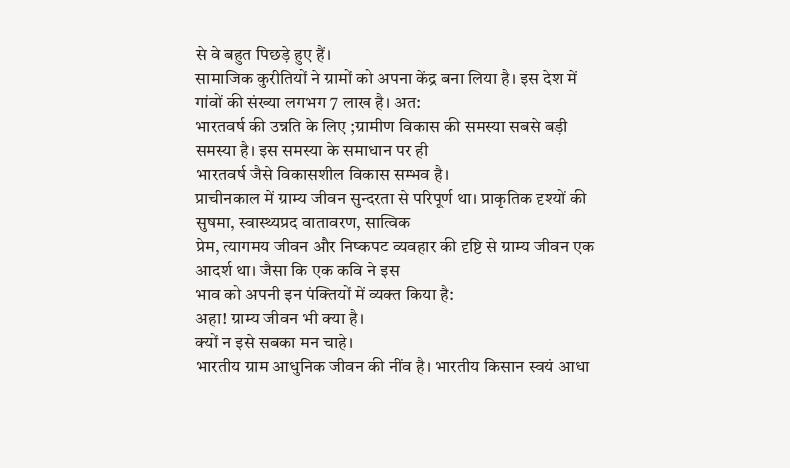से वे बहुत पिछड़े हुए हैं।
सामाजिक कुरीतियों ने ग्रामों को अपना केंद्र बना लिया है। इस देश में गांवों की संख्या लगभग 7 लाख है। अत:
भारतवर्ष की उन्नति के लिए ;ग्रामीण विकास की समस्या सबसे बड़ी समस्या है। इस समस्या के समाधान पर ही
भारतवर्ष जैसे विकासशील विकास सम्भव है।
प्राचीनकाल में ग्राम्य जीवन सुन्दरता से परिपूर्ण था। प्राकृतिक दृश्यों की सुषमा, स्वास्थ्यप्रद वातावरण, सात्विक
प्रेम, त्यागमय जीवन और निष्कपट व्यवहार की दृष्टि से ग्राम्य जीवन एक आदर्श था। जैसा कि एक कवि ने इस
भाव को अपनी इन पंक्तियों में व्यक्त किया है:
अहा! ग्राम्य जीवन भी क्या है।
क्यों न इसे सबका मन चाहे।
भारतीय ग्राम आधुनिक जीवन की नींव है। भारतीय किसान स्वयं आधा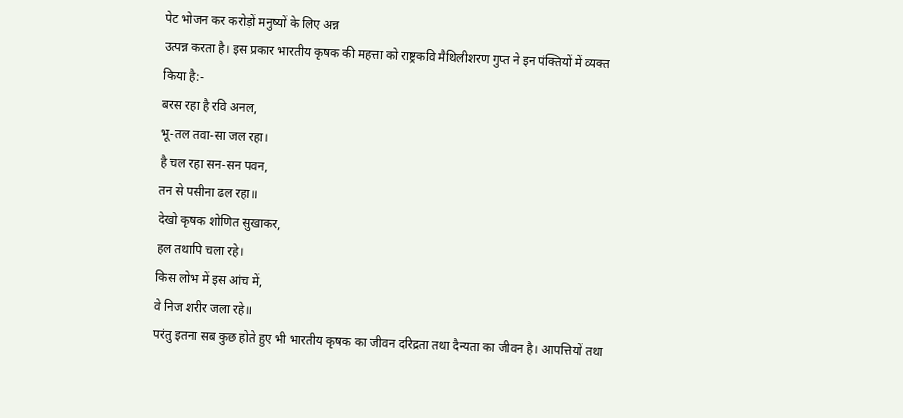पेट भोजन कर करोड़ों मनुष्यों के लिए अन्न
उत्पन्न करता है। इस प्रकार भारतीय कृषक की महत्ता को राष्ट्रकवि मैथिलीशरण गुप्त ने इन पंक्तियों में व्यक्त
किया है:-
बरस रहा है रवि अनल,
भू-तल तवा-सा जल रहा।
है चल रहा सन-सन पवन,
तन से पसीना ढल रहा॥
देखो कृषक शोणित सुखाकर,
हल तथापि चला रहे।
किस लोभ में इस आंच में,
वे निज शरीर जला रहे॥
परंतु इतना सब कुछ होते हुए भी भारतीय कृषक का जीवन दरिद्रता तथा दैन्यता का जीवन है। आपत्तियों तथा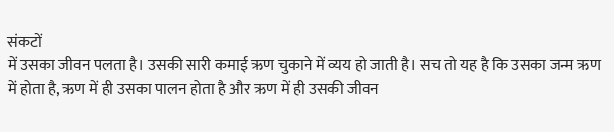संकटों
में उसका जीवन पलता है। उसकी सारी कमाई ऋण चुकाने में व्यय हो जाती है। सच तो यह है कि उसका जन्म ऋण
में होता है, ऋण में ही उसका पालन होता है और ऋण में ही उसकी जीवन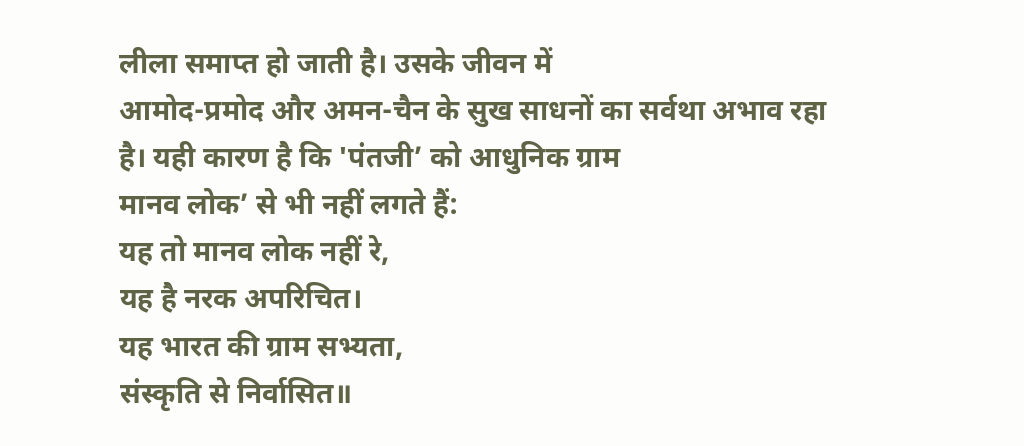लीला समाप्त हो जाती है। उसके जीवन में
आमोद-प्रमोद और अमन-चैन के सुख साधनों का सर्वथा अभाव रहा है। यही कारण है कि 'पंतजी’ को आधुनिक ग्राम
मानव लोक’ से भी नहीं लगते हैं:
यह तो मानव लोक नहीं रे,
यह है नरक अपरिचित।
यह भारत की ग्राम सभ्यता,
संस्कृति से निर्वासित॥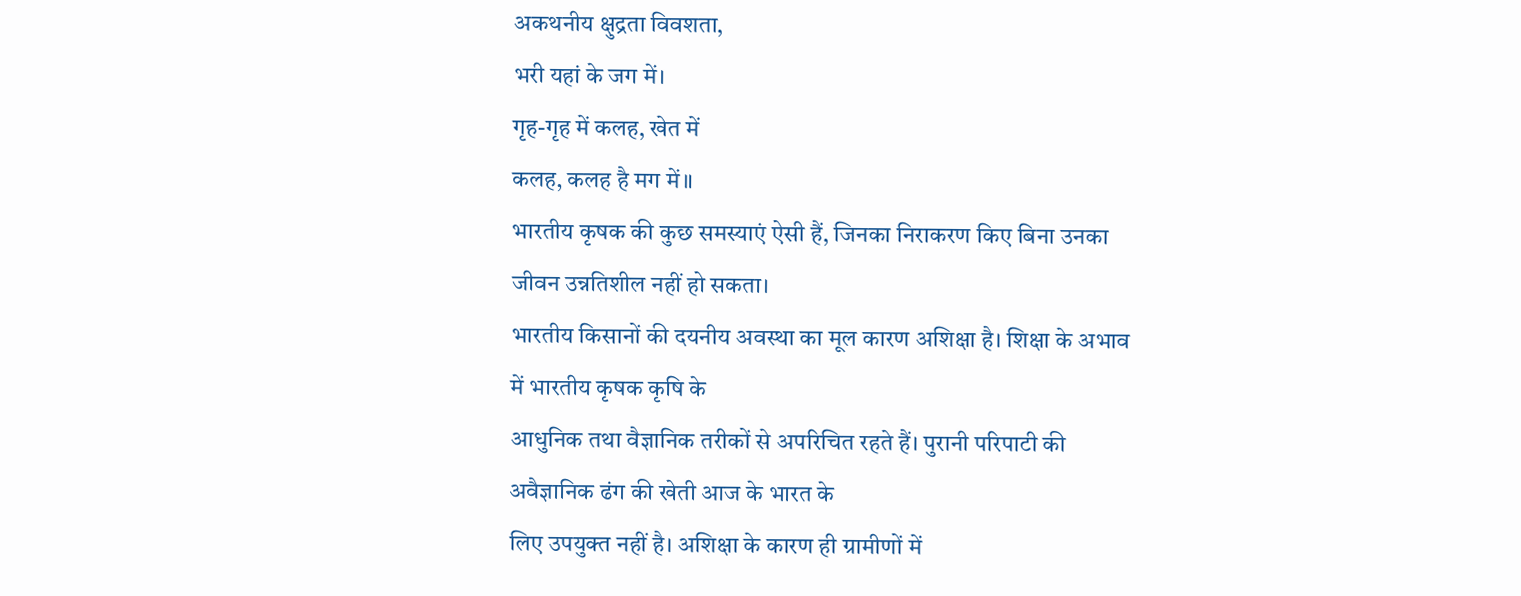अकथनीय क्षुद्रता विवशता,
भरी यहां के जग में।
गृह-गृह में कलह, खेत में
कलह, कलह है मग में॥
भारतीय कृषक की कुछ समस्याएं ऐसी हैं, जिनका निराकरण किए बिना उनका जीवन उन्नतिशील नहीं हो सकता।
भारतीय किसानों की दयनीय अवस्था का मूल कारण अशिक्षा है। शिक्षा के अभाव में भारतीय कृषक कृषि के
आधुनिक तथा वैज्ञानिक तरीकों से अपरिचित रहते हैं। पुरानी परिपाटी की अवैज्ञानिक ढंग की खेती आज के भारत के
लिए उपयुक्त नहीं है। अशिक्षा के कारण ही ग्रामीणों में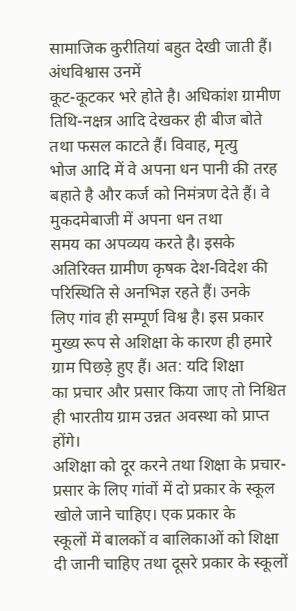सामाजिक कुरीतियां बहुत देखी जाती हैं। अंधविश्वास उनमें
कूट-कूटकर भरे होते है। अधिकांश ग्रामीण तिथि-नक्षत्र आदि देखकर ही बीज बोते तथा फसल काटते हैं। विवाह, मृत्यु
भोज आदि में वे अपना धन पानी की तरह बहाते है और कर्ज को निमंत्रण देते हैं। वे मुकदमेबाजी में अपना धन तथा
समय का अपव्यय करते है। इसके अतिरिक्त ग्रामीण कृषक देश-विदेश की परिस्थिति से अनभिज्ञ रहते हैं। उनके
लिए गांव ही सम्पूर्ण विश्व है। इस प्रकार मुख्य रूप से अशिक्षा के कारण ही हमारे ग्राम पिछड़े हुए हैं। अत: यदि शिक्षा
का प्रचार और प्रसार किया जाए तो निश्चित ही भारतीय ग्राम उन्नत अवस्था को प्राप्त होंगे।
अशिक्षा को दूर करने तथा शिक्षा के प्रचार-प्रसार के लिए गांवों में दो प्रकार के स्कूल खोले जाने चाहिए। एक प्रकार के
स्कूलों में बालकों व बालिकाओं को शिक्षा दी जानी चाहिए तथा दूसरे प्रकार के स्कूलों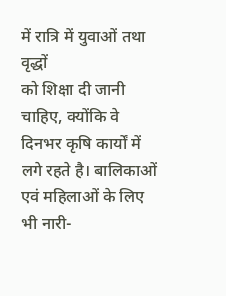में रात्रि में युवाओं तथा वृद्धों
को शिक्षा दी जानी चाहिए, क्योंकि वे दिनभर कृषि कार्यों में लगे रहते है। बालिकाओं एवं महिलाओं के लिए भी नारी-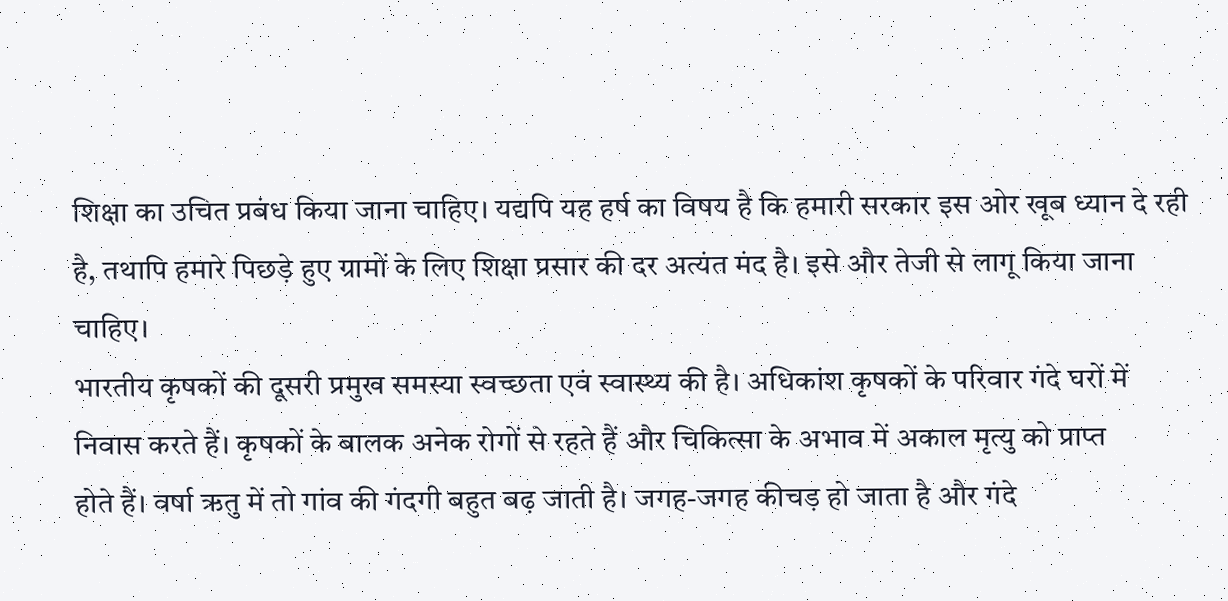शिक्षा का उचित प्रबंध किया जाना चाहिए। यद्यपि यह हर्ष का विषय है कि हमारी सरकार इस ओर खूब ध्यान दे रही
है, तथापि हमारे पिछड़े हुए ग्रामों के लिए शिक्षा प्रसार की दर अत्यंत मंद है। इसे और तेजी से लागू किया जाना
चाहिए।
भारतीय कृषकों की दूसरी प्रमुख समस्या स्वच्छता एवं स्वास्थ्य की है। अधिकांश कृषकों के परिवार गंदे घरों में
निवास करते हैं। कृषकों के बालक अनेक रोगों से रहते हैं और चिकित्सा के अभाव में अकाल मृत्यु को प्राप्त
होते हैं। वर्षा ऋतु में तो गांव की गंदगी बहुत बढ़ जाती है। जगह-जगह कीचड़ हो जाता है और गंदे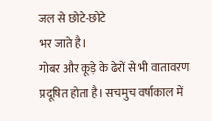जल से छोटे-छोटे
भर जाते है।
गोबर और कूड़े के ढेरों से भी वातावरण प्रदूषित होता है। सचमुच वर्षाकाल में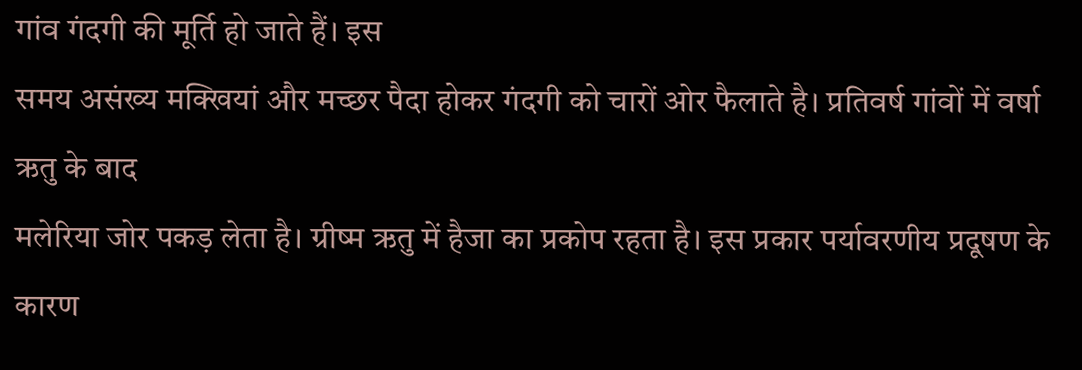गांव गंदगी की मूर्ति हो जाते हैं। इस
समय असंख्य मक्खियां और मच्छर पैदा होकर गंदगी को चारों ओर फैलाते है। प्रतिवर्ष गांवों में वर्षा ऋतु के बाद
मलेरिया जोर पकड़ लेता है। ग्रीष्म ऋतु में हैजा का प्रकोप रहता है। इस प्रकार पर्यावरणीय प्रदूषण के कारण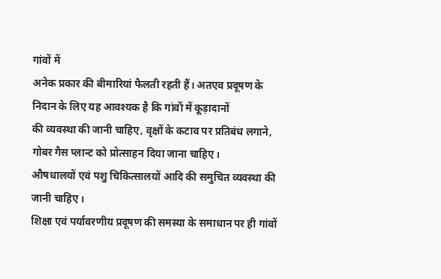गांवों में
अनेक प्रकार की बीमारियां फैलती रहती हैं। अतएव प्रदूषण के निदान के लिए यह आवश्यक है कि गांवों में कूड़ादानों
की व्यवस्था की जानी चाहिए, वृक्षों के कटाव पर प्रतिबंध लगाने, गोबर गैस प्लान्ट को प्रोत्साहन दिया जाना चाहिए।
औषधालयों एवं पशु चिकित्सालयों आदि की समुचित व्यवस्था की जानी चाहिए।
शिक्षा एवं पर्यावरणीय प्रदूषण की समस्या के समाधान पर ही गांवों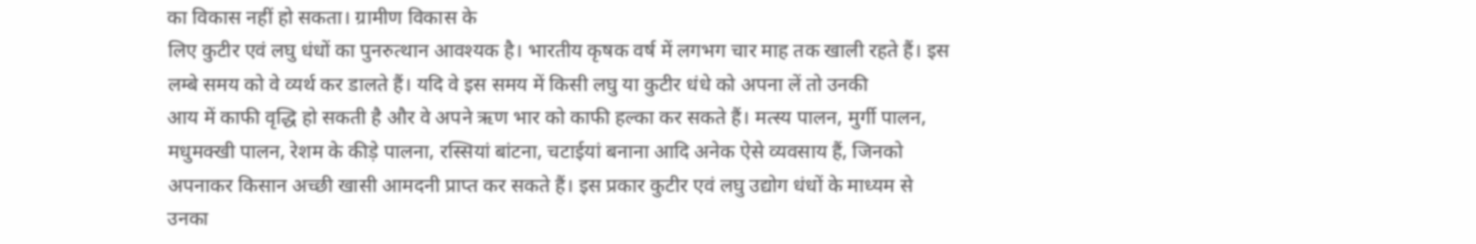का विकास नहीं हो सकता। ग्रामीण विकास के
लिए कुटीर एवं लघु धंधों का पुनरुत्थान आवश्यक है। भारतीय कृषक वर्ष में लगभग चार माह तक खाली रहते हैं। इस
लम्बे समय को वे व्यर्थ कर डालते हैं। यदि वे इस समय में किसी लघु या कुटीर धंधे को अपना लें तो उनकी
आय में काफी वृद्धि हो सकती है और वे अपने ऋण भार को काफी हल्का कर सकते हैं। मत्स्य पालन, मुर्गी पालन,
मधुमक्खी पालन, रेशम के कीड़े पालना, रस्सियां बांटना, चटाईयां बनाना आदि अनेक ऐसे व्यवसाय हैं, जिनको
अपनाकर किसान अच्छी खासी आमदनी प्राप्त कर सकते हैं। इस प्रकार कुटीर एवं लघु उद्योग धंधों के माध्यम से
उनका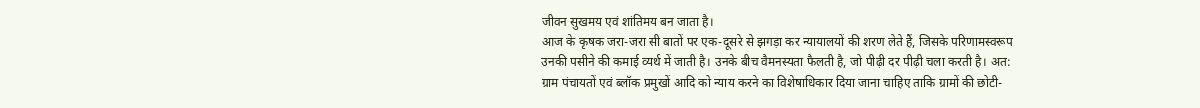जीवन सुखमय एवं शांतिमय बन जाता है।
आज के कृषक जरा-जरा सी बातों पर एक-दूसरे से झगड़ा कर न्यायालयों की शरण लेते हैं, जिसके परिणामस्वरूप
उनकी पसीने की कमाई व्यर्थ में जाती है। उनके बीच वैमनस्यता फैलती है, जो पीढ़ी दर पीढ़ी चला करती है। अत:
ग्राम पंचायतों एवं ब्लॉक प्रमुखों आदि को न्याय करने का विशेषाधिकार दिया जाना चाहिए ताकि ग्रामों की छोटी-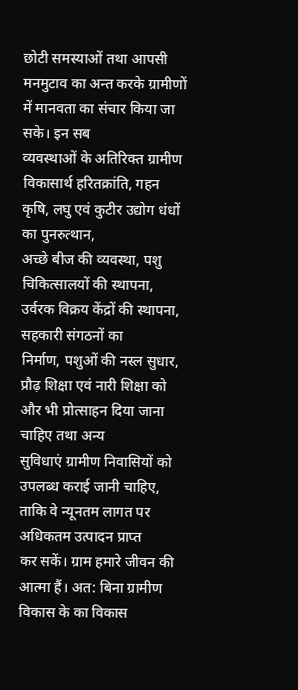छोटी समस्याओं तथा आपसी मनमुटाव का अन्त करके ग्रामीणों में मानवता का संचार किया जा सके। इन सब
व्यवस्थाओं के अतिरिक्त ग्रामीण विकासार्थ हरितक्रांति, गहन कृषि, लघु एवं कुटीर उद्योग धंधों का पुनरुत्थान,
अच्छे बीज की व्यवस्था, पशु चिकित्सालयों की स्थापना, उर्वरक विक्रय केंद्रों की स्थापना, सहकारी संगठनों का
निर्माण, पशुओं की नस्ल सुधार, प्रौढ़ शिक्षा एवं नारी शिक्षा को और भी प्रोत्साहन दिया जाना चाहिए तथा अन्य
सुविधाएं ग्रामीण निवासियों को उपलब्ध कराई जानी चाहिए, ताकि वे न्यूनतम लागत पर अधिकतम उत्पादन प्राप्त
कर सकें। ग्राम हमारे जीवन की आत्मा हैं। अत: बिना ग्रामीण विकास के का विकास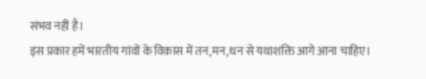संभव नहीं है।
इस प्रकार हमें भारतीय गांवों के विकास में तन,मन,धन से यथाशक्ति आगे आना चाहिए।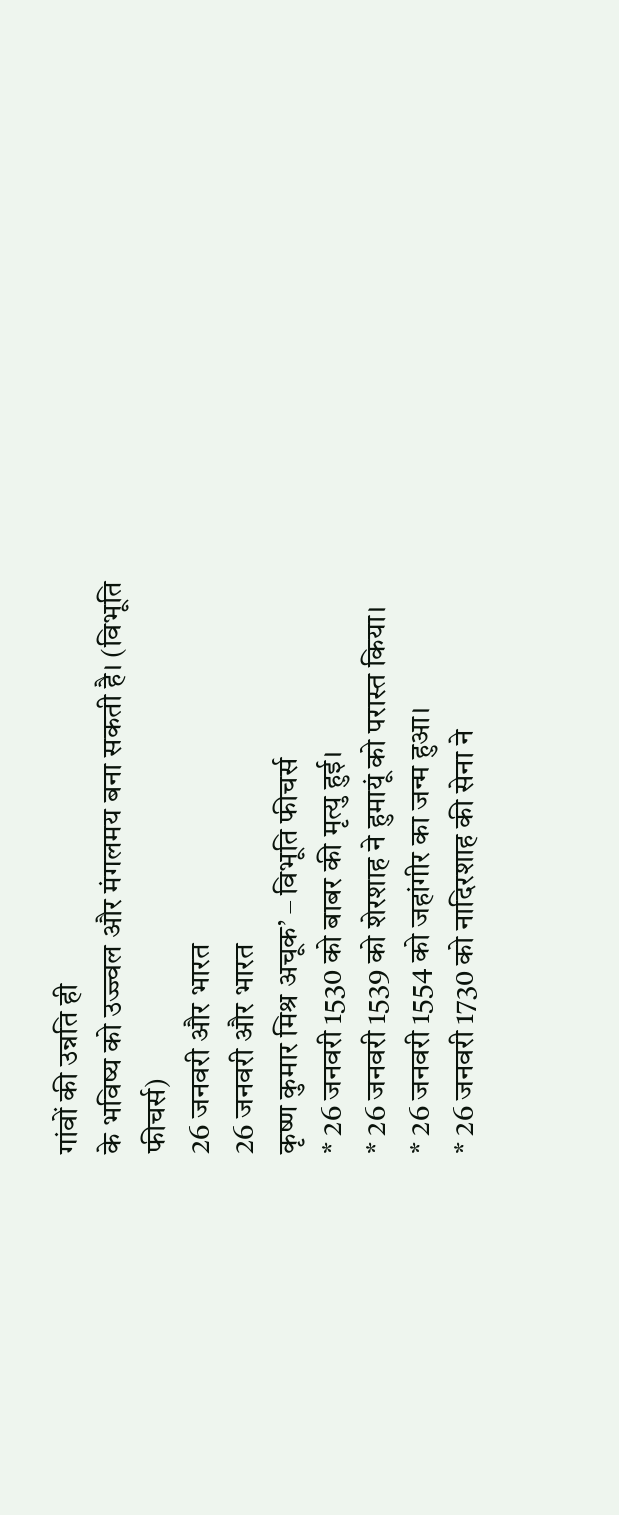गांवों की उन्नति ही
के भविष्य को उज्ज्वल और मंगलमय बना सकती है। (विभूति फीचर्स)
26 जनवरी और भारत
26 जनवरी और भारत
कृष्ण कुमार मिश्र अचूक’ – विभूति फीचर्स
* 26 जनवरी 1530 को बाबर की मृत्यु हुई।
* 26 जनवरी 1539 को शेरशाह ने हुमायूं को परास्त किया।
* 26 जनवरी 1554 को जहांगीर का जन्म हुआ।
* 26 जनवरी 1730 को नादिरशाह की सेना ने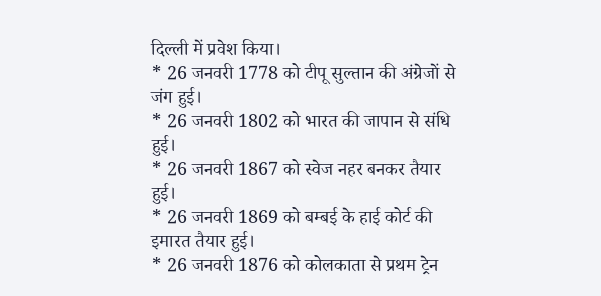दिल्ली में प्रवेश किया।
* 26 जनवरी 1778 को टीपू सुल्तान की अंग्रेजों से जंग हुई।
* 26 जनवरी 1802 को भारत की जापान से संधि हुई।
* 26 जनवरी 1867 को स्वेज नहर बनकर तैयार हुई।
* 26 जनवरी 1869 को बम्बई के हाई कोर्ट की इमारत तैयार हुई।
* 26 जनवरी 1876 को कोलकाता से प्रथम ट्रेन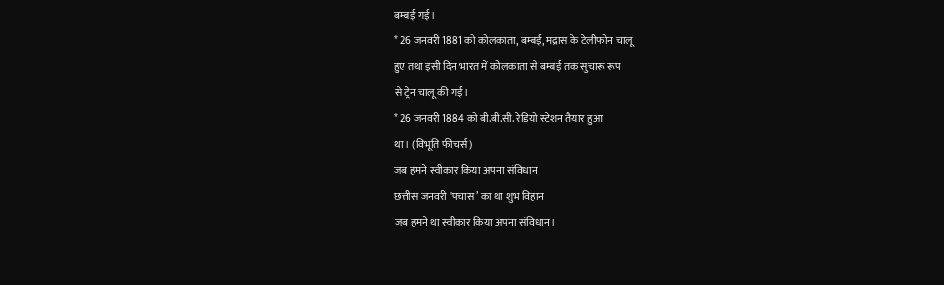बम्बई गई।
* 26 जनवरी 1881 को कोलकाता, बम्बई, मद्रास के टेलीफोन चालू
हुए तथा इसी दिन भारत में कोलकाता से बम्बई तक सुचारू रूप
से ट्रेन चालू की गई।
* 26 जनवरी 1884 को बी.बी.सी. रेडियो स्टेशन तैयार हुआ
था। (विभूति फीचर्स)
जब हमने स्वीकार किया अपना संविधान
छत्तीस जनवरी 'पचास’ का था शुभ विहान
जब हमने था स्वीकार किया अपना संविधान।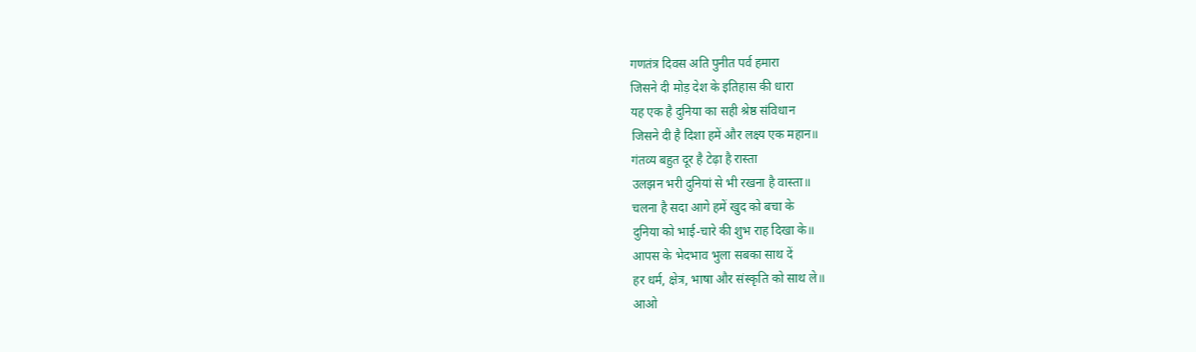गणतंत्र दिवस अति पुनीत पर्व हमारा
जिसने दी मोड़ देश के इतिहास की धारा
यह एक है दुनिया का सही श्रेष्ठ संविधान
जिसने दी है दिशा हमें और लक्ष्य एक महान॥
गंतव्य बहुत दूर है टेढ़ा है रास्ता
उलझन भरी दुनियां से भी रखना है वास्ता॥
चलना है सदा आगे हमें खुद को बचा के
दुनिया को भाई-चारे की शुभ राह दिखा के॥
आपस के भेदभाव भुला सबका साथ दें
हर धर्म, क्षेत्र, भाषा और संस्कृति को साथ ले॥
आओ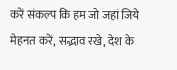करें संकल्प कि हम जो जहां जिये
मेहनत करें, सद्भाव रखे, देश के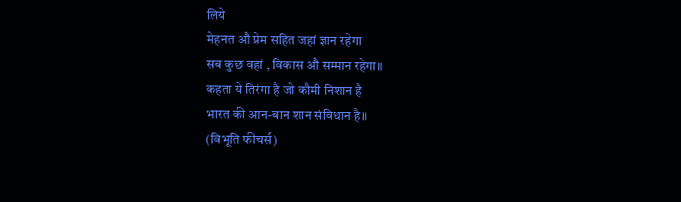लिये
मेहनत औ प्रेम सहित जहां ज्ञान रहेगा
सब कुछ वहां , विकास औ सम्मान रहेगा॥
कहता ये तिरंगा है जो कौमी निशान है
भारत की आन-बान शान संविधान है॥
(विभूति फीचर्स)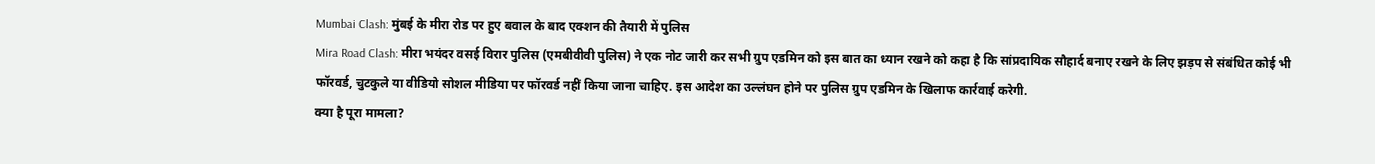Mumbai Clash: मुंबई के मीरा रोड पर हुए बवाल के बाद एक्शन की तैयारी में पुलिस
Mira Road Clash: मीरा भयंदर वसई विरार पुलिस (एमबीवीवी पुलिस) ने एक नोट जारी कर सभी ग्रुप एडमिन को इस बात का ध्यान रखने को कहा है कि सांप्रदायिक सौहार्द बनाए रखने के लिए झड़प से संबंधित कोई भी फॉरवर्ड, चुटकुले या वीडियो सोशल मीडिया पर फॉरवर्ड नहीं किया जाना चाहिए. इस आदेश का उल्लंघन होने पर पुलिस ग्रुप एडमिन के खिलाफ कार्रवाई करेगी.
क्या है पूरा मामला?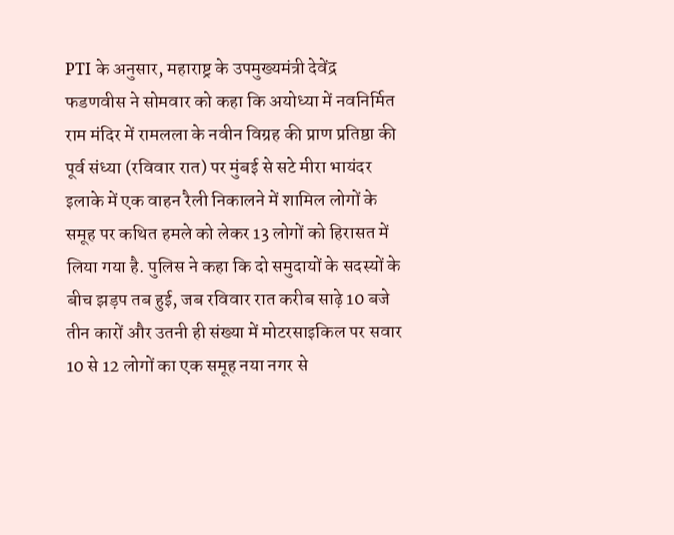PTI के अनुसार, महाराष्ट्र के उपमुख्यमंत्री देवेंद्र फडणवीस ने सोमवार को कहा कि अयोध्या में नवनिर्मित राम मंदिर में रामलला के नवीन विग्रह की प्राण प्रतिष्ठा की पूर्व संध्या (रविवार रात) पर मुंबई से सटे मीरा भायंदर इलाके में एक वाहन रैली निकालने में शामिल लोगों के समूह पर कथित हमले को लेकर 13 लोगों को हिरासत में लिया गया है. पुलिस ने कहा कि दो समुदायों के सदस्यों के बीच झड़प तब हुई, जब रविवार रात करीब साढ़े 10 बजे तीन कारों और उतनी ही संख्या में मोटरसाइकिल पर सवार 10 से 12 लोगों का एक समूह नया नगर से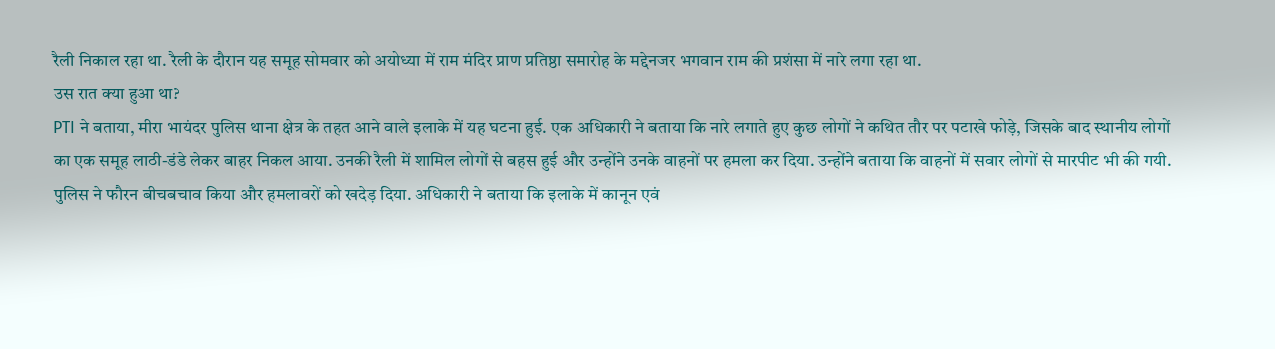रैली निकाल रहा था. रैली के दौरान यह समूह सोमवार को अयोध्या में राम मंदिर प्राण प्रतिष्ठा समारोह के मद्देनजर भगवान राम की प्रशंसा में नारे लगा रहा था.
उस रात क्या हुआ था?
PTI ने बताया, मीरा भायंदर पुलिस थाना क्षेत्र के तहत आने वाले इलाके में यह घटना हुई. एक अधिकारी ने बताया कि नारे लगाते हुए कुछ लोगों ने कथित तौर पर पटाखे फोड़े, जिसके बाद स्थानीय लोगों का एक समूह लाठी-डंडे लेकर बाहर निकल आया. उनकी रैली में शामिल लोगों से बहस हुई और उन्होंने उनके वाहनों पर हमला कर दिया. उन्होंने बताया कि वाहनों में सवार लोगों से मारपीट भी की गयी. पुलिस ने फौरन बीचबचाव किया और हमलावरों को खदेड़ दिया. अधिकारी ने बताया कि इलाके में कानून एवं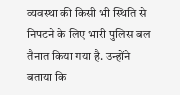व्यवस्था की किसी भी स्थिति से निपटने के लिए भारी पुलिस बल तैनात किया गया है. उन्होंने बताया कि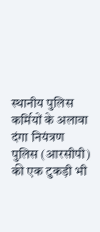स्थानीय पुलिस कर्मियों के अलावा दंगा नियंत्रण पुलिस (आरसीपी) की एक टुकड़ी भी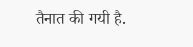तैनात की गयी है.